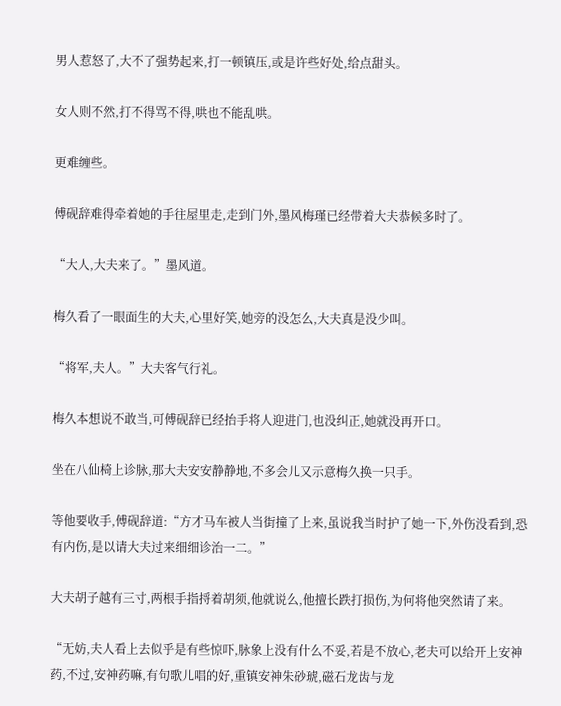男人惹怒了,大不了强势起来,打一顿镇压,或是许些好处,给点甜头。

女人则不然,打不得骂不得,哄也不能乱哄。

更难缠些。

傅砚辞难得牵着她的手往屋里走,走到门外,墨风梅瑾已经带着大夫恭候多时了。

“大人,大夫来了。”墨风道。

梅久看了一眼面生的大夫,心里好笑,她旁的没怎么,大夫真是没少叫。

“将军,夫人。”大夫客气行礼。

梅久本想说不敢当,可傅砚辞已经抬手将人迎进门,也没纠正,她就没再开口。

坐在八仙椅上诊脉,那大夫安安静静地,不多会儿又示意梅久换一只手。

等他要收手,傅砚辞道:“方才马车被人当街撞了上来,虽说我当时护了她一下,外伤没看到,恐有内伤,是以请大夫过来细细诊治一二。”

大夫胡子越有三寸,两根手指捋着胡须,他就说么,他擅长跌打损伤,为何将他突然请了来。

“无妨,夫人看上去似乎是有些惊吓,脉象上没有什么不妥,若是不放心,老夫可以给开上安神药,不过,安神药嘛,有句歌儿唱的好,重镇安神朱砂琥,磁石龙齿与龙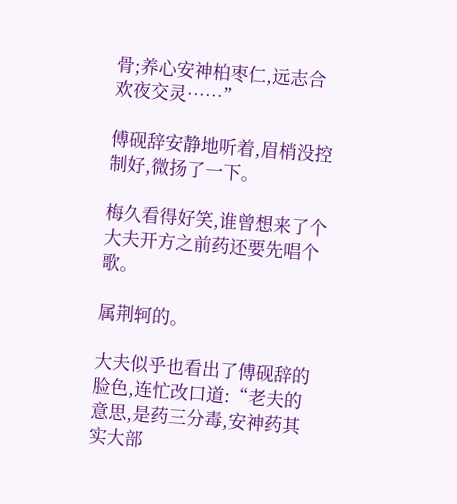骨;养心安神柏枣仁,远志合欢夜交灵……”

傅砚辞安静地听着,眉梢没控制好,微扬了一下。

梅久看得好笑,谁曾想来了个大夫开方之前药还要先唱个歌。

属荆轲的。

大夫似乎也看出了傅砚辞的脸色,连忙改口道:“老夫的意思,是药三分毒,安神药其实大部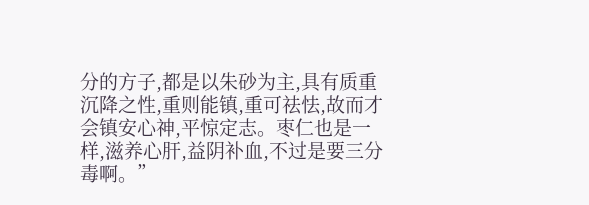分的方子,都是以朱砂为主,具有质重沉降之性,重则能镇,重可祛怯,故而才会镇安心神,平惊定志。枣仁也是一样,滋养心肝,益阴补血,不过是要三分毒啊。”